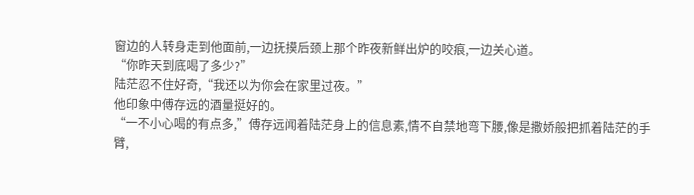窗边的人转身走到他面前,一边抚摸后颈上那个昨夜新鲜出炉的咬痕,一边关心道。
“你昨天到底喝了多少?”
陆茫忍不住好奇,“我还以为你会在家里过夜。”
他印象中傅存远的酒量挺好的。
“一不小心喝的有点多,”傅存远闻着陆茫身上的信息素,情不自禁地弯下腰,像是撒娇般把抓着陆茫的手臂,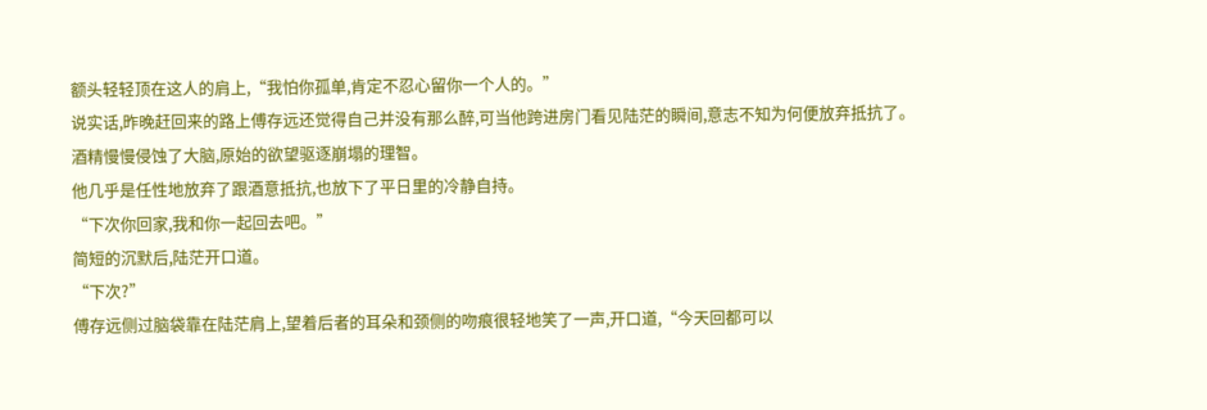额头轻轻顶在这人的肩上,“我怕你孤单,肯定不忍心留你一个人的。”
说实话,昨晚赶回来的路上傅存远还觉得自己并没有那么醉,可当他跨进房门看见陆茫的瞬间,意志不知为何便放弃抵抗了。
酒精慢慢侵蚀了大脑,原始的欲望驱逐崩塌的理智。
他几乎是任性地放弃了跟酒意抵抗,也放下了平日里的冷静自持。
“下次你回家,我和你一起回去吧。”
简短的沉默后,陆茫开口道。
“下次?”
傅存远侧过脑袋靠在陆茫肩上,望着后者的耳朵和颈侧的吻痕很轻地笑了一声,开口道,“今天回都可以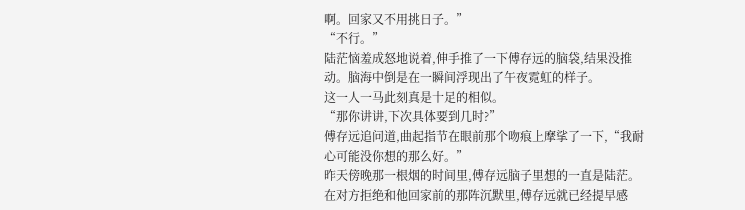啊。回家又不用挑日子。”
“不行。”
陆茫恼羞成怒地说着,伸手推了一下傅存远的脑袋,结果没推动。脑海中倒是在一瞬间浮现出了午夜霓虹的样子。
这一人一马此刻真是十足的相似。
“那你讲讲,下次具体要到几时?”
傅存远追问道,曲起指节在眼前那个吻痕上摩挲了一下,“我耐心可能没你想的那么好。”
昨天傍晚那一根烟的时间里,傅存远脑子里想的一直是陆茫。
在对方拒绝和他回家前的那阵沉默里,傅存远就已经提早感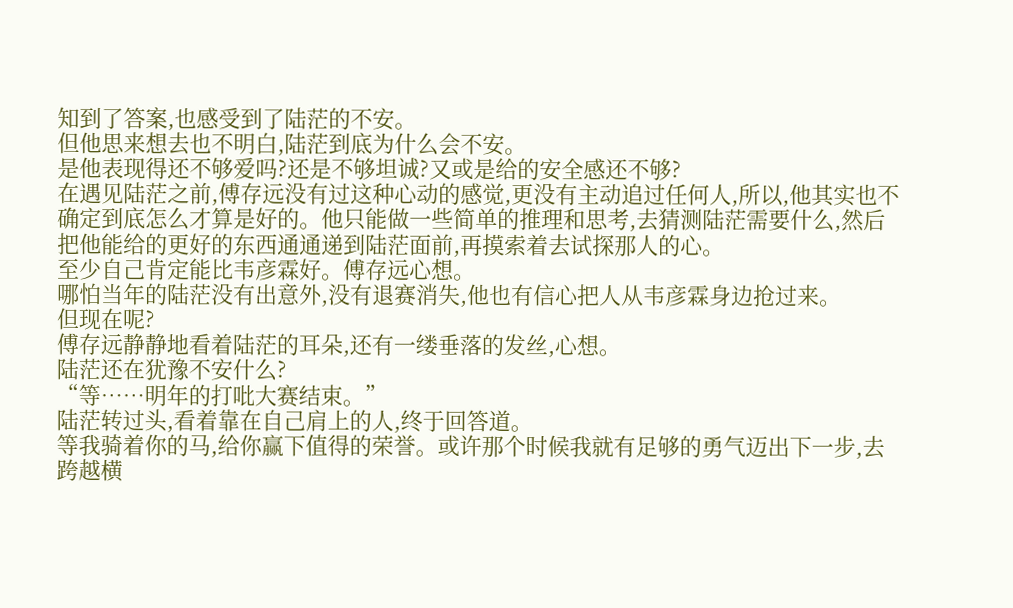知到了答案,也感受到了陆茫的不安。
但他思来想去也不明白,陆茫到底为什么会不安。
是他表现得还不够爱吗?还是不够坦诚?又或是给的安全感还不够?
在遇见陆茫之前,傅存远没有过这种心动的感觉,更没有主动追过任何人,所以,他其实也不确定到底怎么才算是好的。他只能做一些简单的推理和思考,去猜测陆茫需要什么,然后把他能给的更好的东西通通递到陆茫面前,再摸索着去试探那人的心。
至少自己肯定能比韦彦霖好。傅存远心想。
哪怕当年的陆茫没有出意外,没有退赛消失,他也有信心把人从韦彦霖身边抢过来。
但现在呢?
傅存远静静地看着陆茫的耳朵,还有一缕垂落的发丝,心想。
陆茫还在犹豫不安什么?
“等……明年的打吡大赛结束。”
陆茫转过头,看着靠在自己肩上的人,终于回答道。
等我骑着你的马,给你赢下值得的荣誉。或许那个时候我就有足够的勇气迈出下一步,去跨越横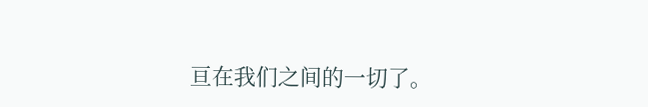亘在我们之间的一切了。